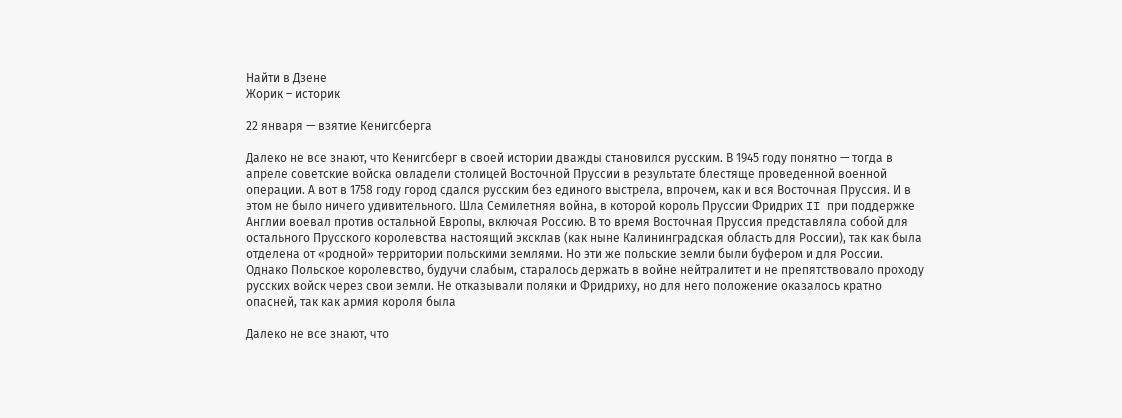Найти в Дзене
Жорик – историк

22 января — взятие Кенигсберга

Далеко не все знают, что Кенигсберг в своей истории дважды становился русским. В 1945 году понятно — тогда в апреле советские войска овладели столицей Восточной Пруссии в результате блестяще проведенной военной операции. А вот в 1758 году город сдался русским без единого выстрела, впрочем, как и вся Восточная Пруссия. И в этом не было ничего удивительного. Шла Семилетняя война, в которой король Пруссии Фридрих II при поддержке Англии воевал против остальной Европы, включая Россию. В то время Восточная Пруссия представляла собой для остального Прусского королевства настоящий эксклав (как ныне Калининградская область для России), так как была отделена от «родной» территории польскими землями. Но эти же польские земли были буфером и для России. Однако Польское королевство, будучи слабым, старалось держать в войне нейтралитет и не препятствовало проходу русских войск через свои земли. Не отказывали поляки и Фридриху, но для него положение оказалось кратно опасней, так как армия короля была

Далеко не все знают, что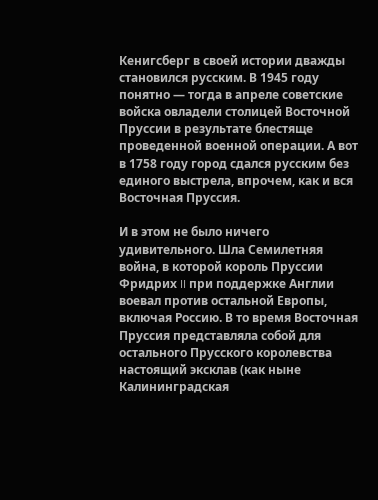Кенигсберг в своей истории дважды становился русским. В 1945 году понятно — тогда в апреле советские войска овладели столицей Восточной Пруссии в результате блестяще проведенной военной операции. А вот в 1758 году город сдался русским без единого выстрела, впрочем, как и вся Восточная Пруссия.

И в этом не было ничего удивительного. Шла Семилетняя война, в которой король Пруссии Фридрих II при поддержке Англии воевал против остальной Европы, включая Россию. В то время Восточная Пруссия представляла собой для остального Прусского королевства настоящий эксклав (как ныне Калининградская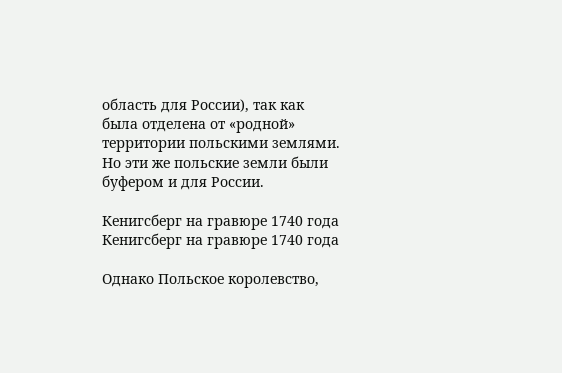область для России), так как была отделена от «родной» территории польскими землями. Но эти же польские земли были буфером и для России.

Кенигсберг на гравюре 1740 года
Кенигсберг на гравюре 1740 года

Однако Польское королевство,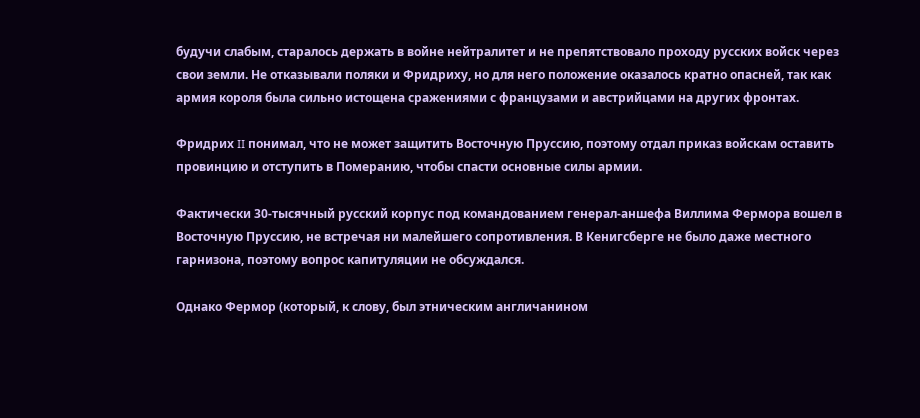будучи слабым, старалось держать в войне нейтралитет и не препятствовало проходу русских войск через свои земли. Не отказывали поляки и Фридриху, но для него положение оказалось кратно опасней, так как армия короля была сильно истощена сражениями с французами и австрийцами на других фронтах.

Фридрих II понимал, что не может защитить Восточную Пруссию, поэтому отдал приказ войскам оставить провинцию и отступить в Померанию, чтобы спасти основные силы армии.

Фактически 30-тысячный русский корпус под командованием генерал-аншефа Виллима Фермора вошел в Восточную Пруссию, не встречая ни малейшего сопротивления. В Кенигсберге не было даже местного гарнизона, поэтому вопрос капитуляции не обсуждался.

Однако Фермор (который, к слову, был этническим англичанином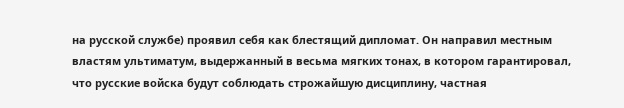на русской службе) проявил себя как блестящий дипломат. Он направил местным властям ультиматум, выдержанный в весьма мягких тонах, в котором гарантировал, что русские войска будут соблюдать строжайшую дисциплину, частная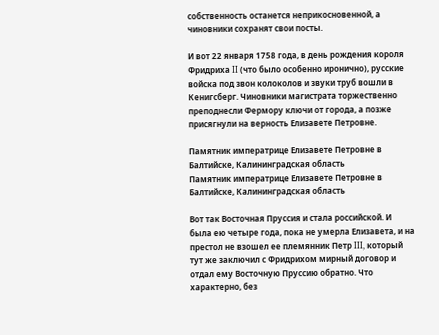собственность останется неприкосновенной, а чиновники сохранят свои посты.

И вот 22 января 1758 года, в день рождения короля Фридриха II (что было особенно иронично), русские войска под звон колоколов и звуки труб вошли в Кенигсберг. Чиновники магистрата торжественно преподнесли Фермору ключи от города, а позже присягнули на верность Елизавете Петровне.

Памятник императрице Елизавете Петровне в Балтийске, Калининградская область
Памятник императрице Елизавете Петровне в Балтийске, Калининградская область

Вот так Восточная Пруссия и стала российской. И была ею четыре года, пока не умерла Елизавета, и на престол не взошел ее племянник Петр III, который тут же заключил с Фридрихом мирный договор и отдал ему Восточную Пруссию обратно. Что характерно, без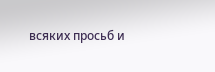всяких просьб и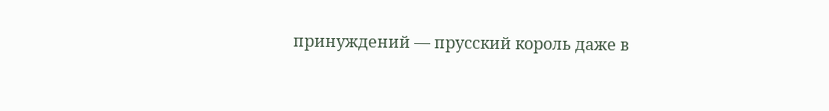принуждений — прусский король даже в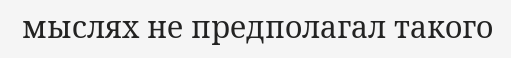мыслях не предполагал такого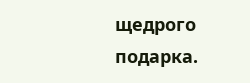щедрого подарка.